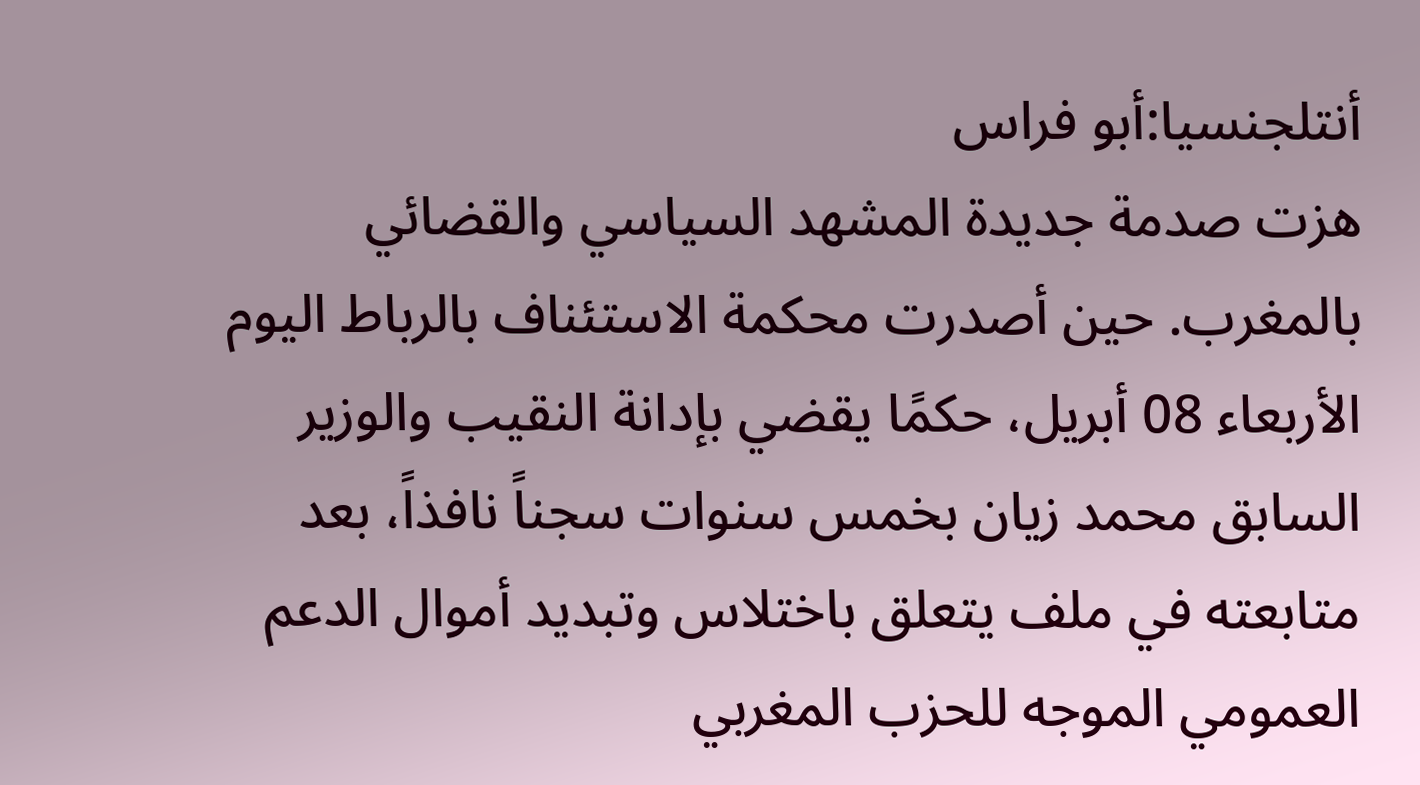أنتلجنسيا:أبو فراس
هزت صدمة جديدة المشهد السياسي والقضائي بالمغرب. حين أصدرت محكمة الاستئناف بالرباط اليوم الأربعاء 08 أبريل، حكمًا يقضي بإدانة النقيب والوزير السابق محمد زيان بخمس سنوات سجناً نافذاً، بعد متابعته في ملف يتعلق باختلاس وتبديد أموال الدعم العمومي الموجه للحزب المغربي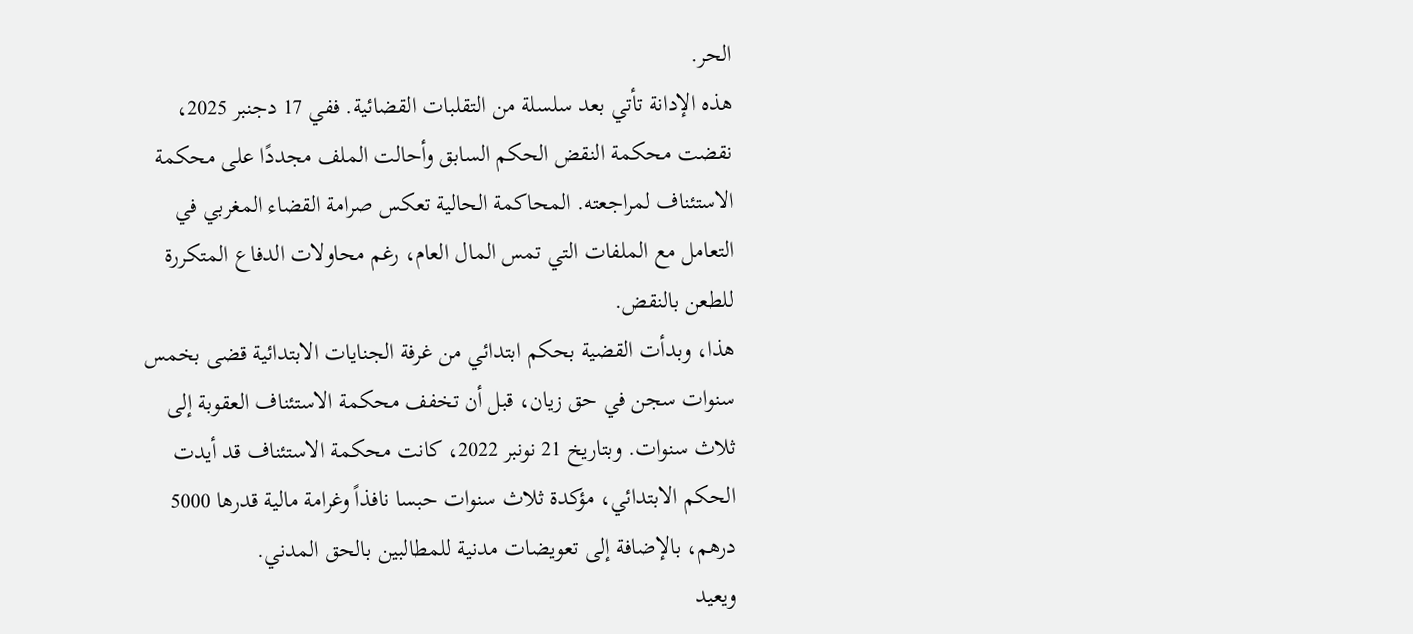الحر.
هذه الإدانة تأتي بعد سلسلة من التقلبات القضائية. ففي 17 دجنبر 2025، نقضت محكمة النقض الحكم السابق وأحالت الملف مجددًا على محكمة الاستئناف لمراجعته. المحاكمة الحالية تعكس صرامة القضاء المغربي في التعامل مع الملفات التي تمس المال العام، رغم محاولات الدفاع المتكررة للطعن بالنقض.
هذا، وبدأت القضية بحكم ابتدائي من غرفة الجنايات الابتدائية قضى بخمس سنوات سجن في حق زيان، قبل أن تخفف محكمة الاستئناف العقوبة إلى ثلاث سنوات. وبتاريخ 21 نونبر 2022، كانت محكمة الاستئناف قد أيدت الحكم الابتدائي، مؤكدة ثلاث سنوات حبسا نافذاً وغرامة مالية قدرها 5000 درهم، بالإضافة إلى تعويضات مدنية للمطالبين بالحق المدني.
ويعيد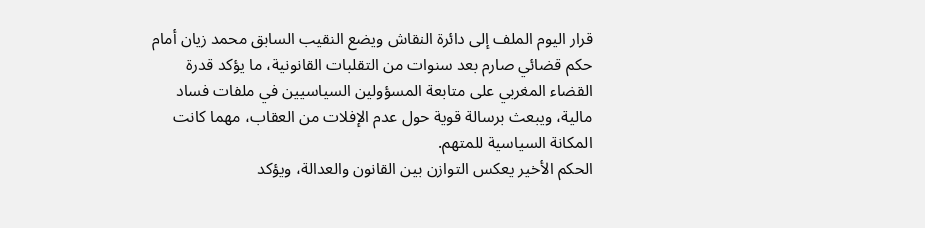قرار اليوم الملف إلى دائرة النقاش ويضع النقيب السابق محمد زيان أمام حكم قضائي صارم بعد سنوات من التقلبات القانونية، ما يؤكد قدرة القضاء المغربي على متابعة المسؤولين السياسيين في ملفات فساد مالية، ويبعث برسالة قوية حول عدم الإفلات من العقاب، مهما كانت المكانة السياسية للمتهم.
الحكم الأخير يعكس التوازن بين القانون والعدالة، ويؤكد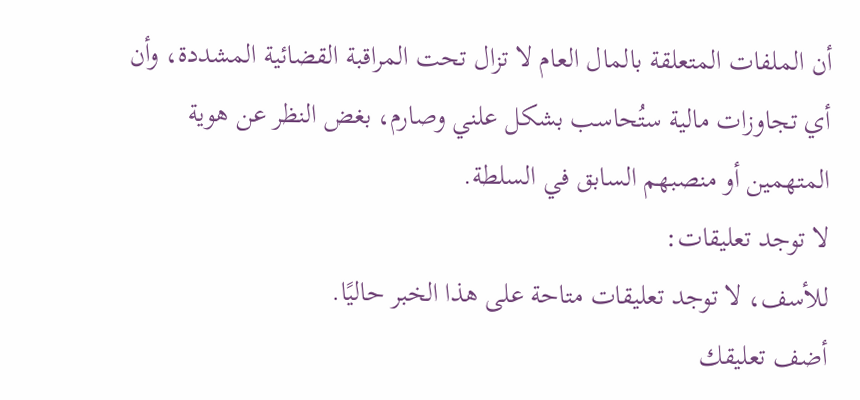أن الملفات المتعلقة بالمال العام لا تزال تحت المراقبة القضائية المشددة، وأن أي تجاوزات مالية ستُحاسب بشكل علني وصارم، بغض النظر عن هوية المتهمين أو منصبهم السابق في السلطة.
لا توجد تعليقات:
للأسف، لا توجد تعليقات متاحة على هذا الخبر حاليًا.
أضف تعليقك